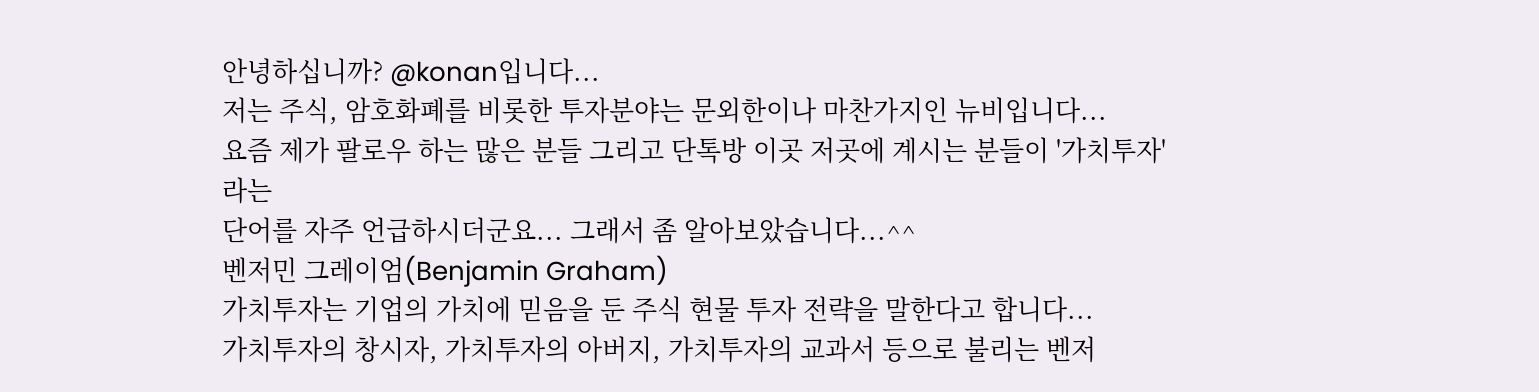안녕하십니까? @konan입니다...
저는 주식, 암호화폐를 비롯한 투자분야는 문외한이나 마찬가지인 뉴비입니다...
요즘 제가 팔로우 하는 많은 분들 그리고 단톡방 이곳 저곳에 계시는 분들이 '가치투자'라는
단어를 자주 언급하시더군요... 그래서 좀 알아보았습니다...^^
벤저민 그레이엄(Benjamin Graham)
가치투자는 기업의 가치에 믿음을 둔 주식 현물 투자 전략을 말한다고 합니다...
가치투자의 창시자, 가치투자의 아버지, 가치투자의 교과서 등으로 불리는 벤저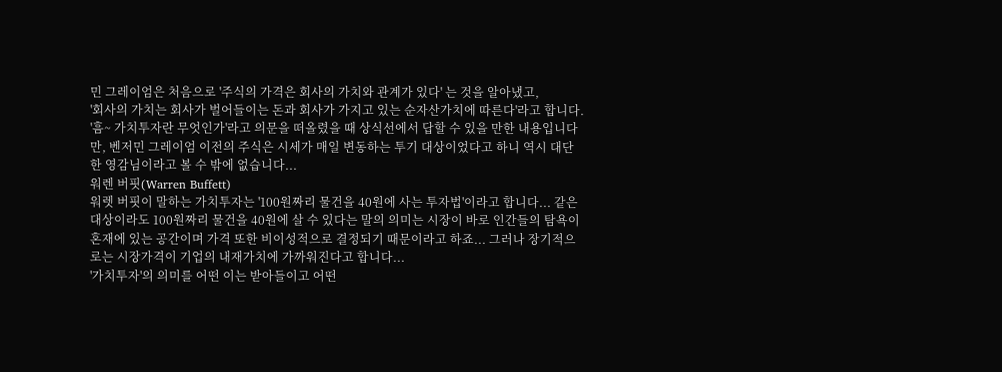민 그레이엄은 처음으로 '주식의 가격은 회사의 가치와 관계가 있다' 는 것을 알아냈고,
'회사의 가치는 회사가 벌어들이는 돈과 회사가 가지고 있는 순자산가치에 따른다'라고 합니다.
'흠~ 가치투자란 무엇인가'라고 의문을 떠올렸을 때 상식선에서 답할 수 있을 만한 내용입니다만, 벤저민 그레이엄 이전의 주식은 시세가 매일 변동하는 투기 대상이었다고 하니 역시 대단한 영감님이라고 볼 수 밖에 없습니다...
워렌 버핏(Warren Buffett)
워렛 버핏이 말하는 가치투자는 '100원짜리 물건을 40원에 사는 투자법'이라고 합니다... 같은 대상이라도 100원짜리 물건을 40원에 살 수 있다는 말의 의미는 시장이 바로 인간들의 탐욕이 혼재에 있는 공간이며 가격 또한 비이성적으로 결정되기 때문이라고 하죠... 그러나 장기적으로는 시장가격이 기업의 내재가치에 가까워진다고 합니다...
'가치투자'의 의미를 어떤 이는 받아들이고 어떤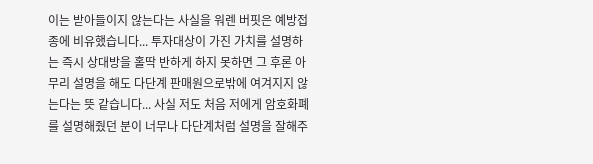이는 받아들이지 않는다는 사실을 워렌 버핏은 예방접종에 비유했습니다... 투자대상이 가진 가치를 설명하는 즉시 상대방을 홀딱 반하게 하지 못하면 그 후론 아무리 설명을 해도 다단계 판매원으로밖에 여겨지지 않는다는 뜻 같습니다... 사실 저도 처음 저에게 암호화폐를 설명해줬던 분이 너무나 다단계처럼 설명을 잘해주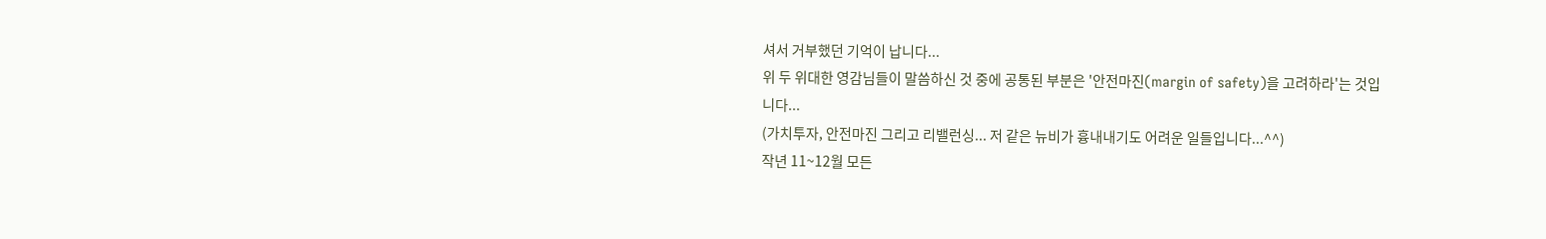셔서 거부했던 기억이 납니다...
위 두 위대한 영감님들이 말씀하신 것 중에 공통된 부분은 '안전마진(margin of safety)을 고려하라'는 것입니다...
(가치투자, 안전마진 그리고 리밸런싱... 저 같은 뉴비가 흉내내기도 어려운 일들입니다...^^)
작년 11~12월 모든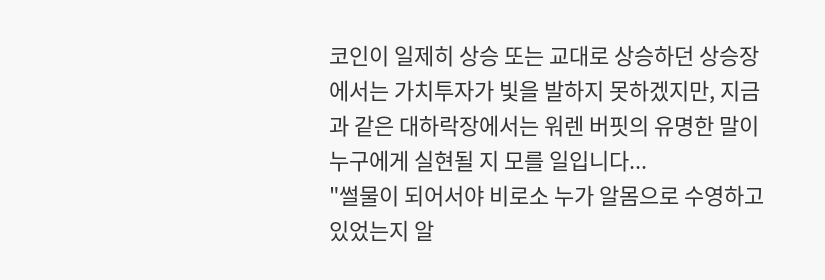코인이 일제히 상승 또는 교대로 상승하던 상승장에서는 가치투자가 빛을 발하지 못하겠지만, 지금과 같은 대하락장에서는 워렌 버핏의 유명한 말이 누구에게 실현될 지 모를 일입니다...
"썰물이 되어서야 비로소 누가 알몸으로 수영하고 있었는지 알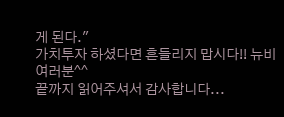게 된다."
가치투자 하셨다면 흔들리지 맙시다!! 뉴비 여러분^^
끝까지 읽어주셔서 감사합니다...